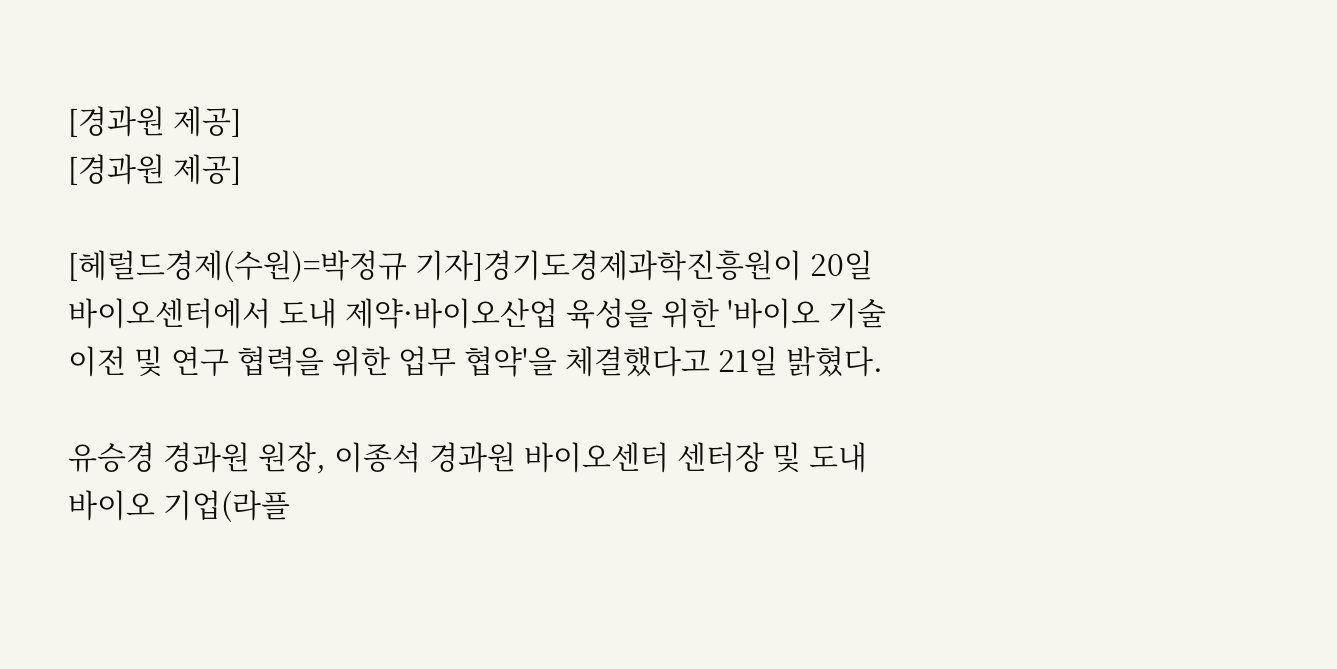[경과원 제공]
[경과원 제공]

[헤럴드경제(수원)=박정규 기자]경기도경제과학진흥원이 20일 바이오센터에서 도내 제약·바이오산업 육성을 위한 '바이오 기술이전 및 연구 협력을 위한 업무 협약'을 체결했다고 21일 밝혔다.

유승경 경과원 원장, 이종석 경과원 바이오센터 센터장 및 도내 바이오 기업(라플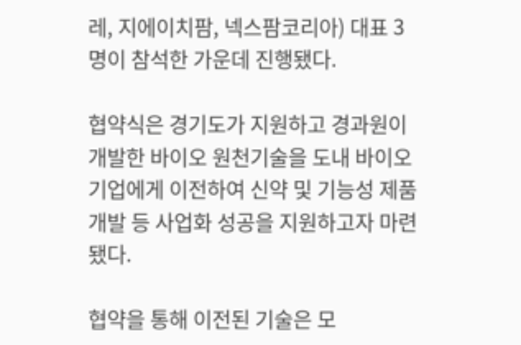레, 지에이치팜, 넥스팜코리아) 대표 3명이 참석한 가운데 진행됐다.

협약식은 경기도가 지원하고 경과원이 개발한 바이오 원천기술을 도내 바이오 기업에게 이전하여 신약 및 기능성 제품개발 등 사업화 성공을 지원하고자 마련됐다.

협약을 통해 이전된 기술은 모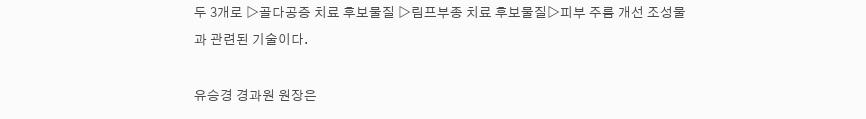두 3개로 ▷골다공증 치료 후보물질 ▷림프부종 치료 후보물질▷피부 주름 개선 조성물과 관련된 기술이다.

유승경 경과원 원장은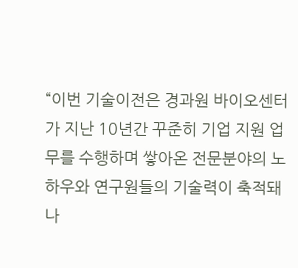“이번 기술이전은 경과원 바이오센터가 지난 10년간 꾸준히 기업 지원 업무를 수행하며 쌓아온 전문분야의 노하우와 연구원들의 기술력이 축적돼 나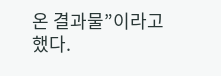온 결과물”이라고 했다.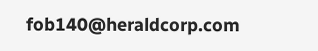fob140@heraldcorp.com